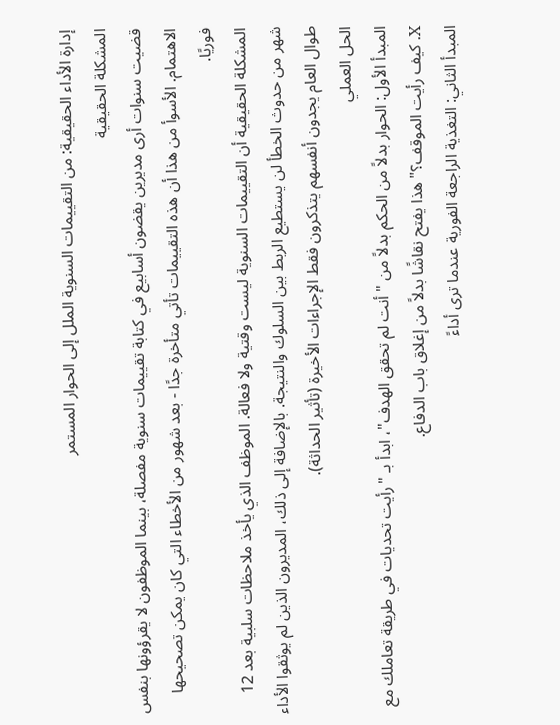إدارة الأداء الحقيقية: من التقييمات السنوية الملل إلى الحوار المستمر
المشكلة الحقيقية
قضيت سنوات أرى مديرين يقضون أسابيع في كتابة تقييمات سنوية مفصلة، بينما الموظفون لا يقرؤونها بنفس الاهتمام. الأسوأ من هذا أن هذه التقييمات تأتي متأخرة جدًا - بعد شهور من الأخطاء التي كان يمكن تصحيحها فوريًا.
المشكلة الحقيقية أن التقييمات السنوية ليست وقتية ولا فعالة. الموظف الذي يأخذ ملاحظات سلبية بعد 12 شهر من حدوث الخطأ لن يستطيع الربط بين السلوك والنتيجة. بالإضافة إلى ذلك، المديرون الذين لم يوثقوا الأداء طوال العام يجدون أنفسهم يتذكرون فقط الإجراءات الأخيرة (تأثير الحداثة).
الحل العملي
المبدأ الأول: الحوار بدلاً من الحكم بدلاً من "أنت لم تحقق الهدف"، ابدأ بـ "رأيت تحديات في طريقة تعاملك مع X. كيف رأيت الموقف؟" هذا يفتح نقاشًا بدلاً من إغلاق باب الدفاع.
المبدأ الثاني: التغذية الراجعة الفورية عندما ترى أداءً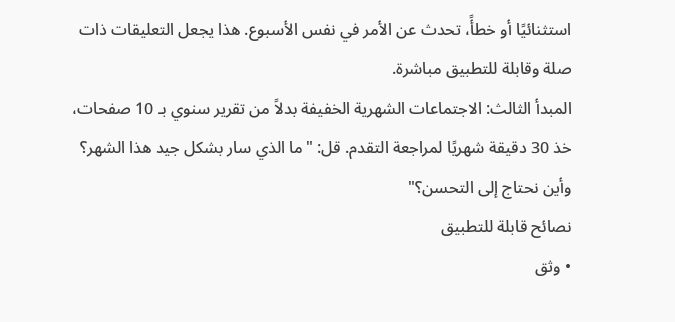استثنائيًا أو خطأً، تحدث عن الأمر في نفس الأسبوع. هذا يجعل التعليقات ذات صلة وقابلة للتطبيق مباشرة.
المبدأ الثالث: الاجتماعات الشهرية الخفيفة بدلاً من تقرير سنوي بـ 10 صفحات، خذ 30 دقيقة شهريًا لمراجعة التقدم. قل: "ما الذي سار بشكل جيد هذا الشهر؟ وأين نحتاج إلى التحسن؟"
نصائح قابلة للتطبيق
• وثق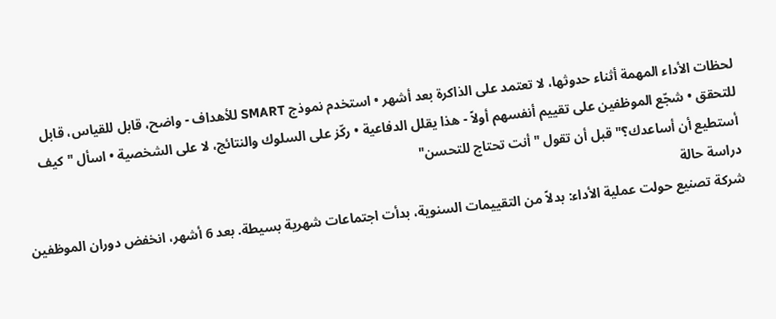لحظات الأداء المهمة أثناء حدوثها، لا تعتمد على الذاكرة بعد أشهر • استخدم نموذج SMART للأهداف - واضح، قابل للقياس، قابل للتحقق • شجّع الموظفين على تقييم أنفسهم أولاً - هذا يقلل الدفاعية • ركّز على السلوك والنتائج، لا على الشخصية • اسأل "كيف أستطيع أن أساعدك؟" قبل أن تقول "أنت تحتاج للتحسن"
دراسة حالة
شركة تصنيع حولت عملية الأداء: بدلاً من التقييمات السنوية، بدأت اجتماعات شهرية بسيطة. بعد 6 أشهر، انخفض دوران الموظفين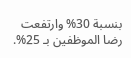بنسبة 30% وارتفعت رضا الموظفين بـ 25%.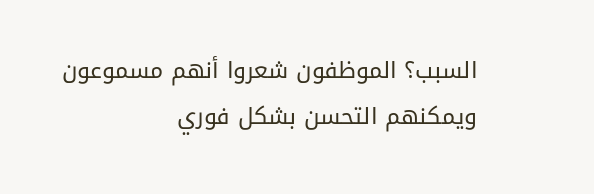السبب؟ الموظفون شعروا أنهم مسموعون ويمكنهم التحسن بشكل فوري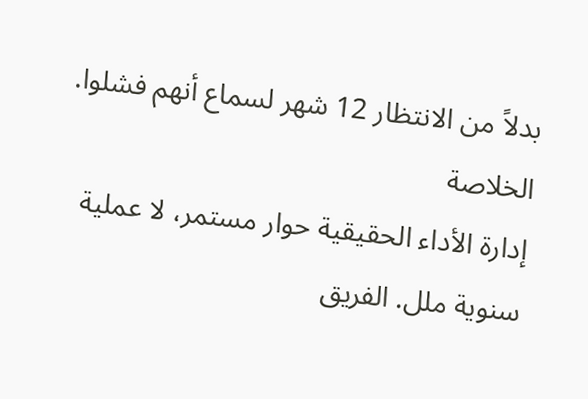بدلاً من الانتظار 12 شهر لسماع أنهم فشلوا.
الخلاصة
إدارة الأداء الحقيقية حوار مستمر، لا عملية سنوية ملل. الفريق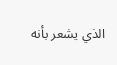الذي يشعر بأنه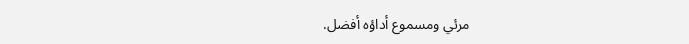مرئي ومسموع أداؤه أفضل.